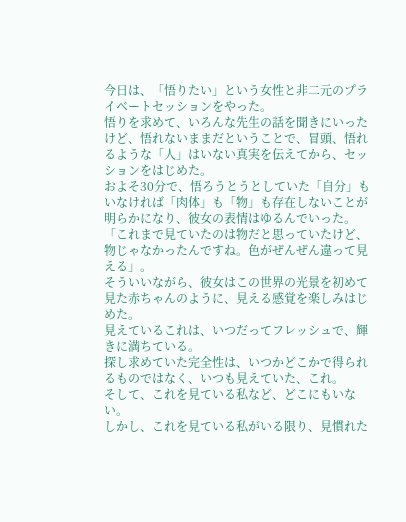今日は、「悟りたい」という女性と非二元のプライベートセッションをやった。
悟りを求めて、いろんな先生の話を聞きにいったけど、悟れないままだということで、冒頭、悟れるような「人」はいない真実を伝えてから、セッションをはじめた。
およそ30分で、悟ろうとうとしていた「自分」もいなければ「肉体」も「物」も存在しないことが明らかになり、彼女の表情はゆるんでいった。
「これまで見ていたのは物だと思っていたけど、物じゃなかったんですね。色がぜんぜん違って見える」。
そういいながら、彼女はこの世界の光景を初めて見た赤ちゃんのように、見える感覚を楽しみはじめた。
見えているこれは、いつだってフレッシュで、輝きに満ちている。
探し求めていた完全性は、いつかどこかで得られるものではなく、いつも見えていた、これ。
そして、これを見ている私など、どこにもいない。
しかし、これを見ている私がいる限り、見慣れた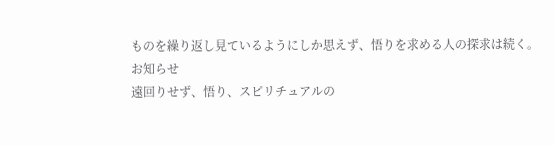ものを繰り返し見ているようにしか思えず、悟りを求める人の探求は続く。
お知らせ
遠回りせず、悟り、スピリチュアルの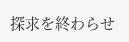探求を終わらせ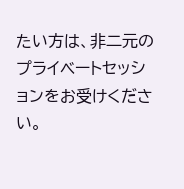たい方は、非二元のプライベートセッションをお受けください。